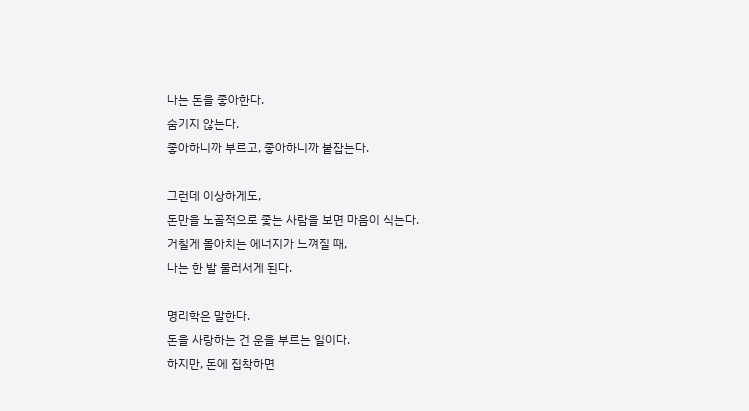나는 돈을 좋아한다.
숨기지 않는다.
좋아하니까 부르고, 좋아하니까 붙잡는다.

그런데 이상하게도,
돈만을 노골적으로 좇는 사람을 보면 마음이 식는다.
거칠게 몰아치는 에너지가 느껴질 때,
나는 한 발 물러서게 된다.

명리학은 말한다.
돈을 사랑하는 건 운을 부르는 일이다.
하지만, 돈에 집착하면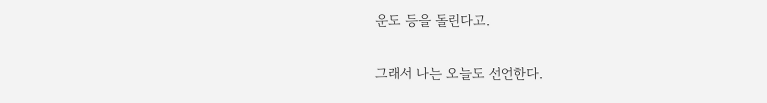운도 등을 돌린다고.

그래서 나는 오늘도 선언한다.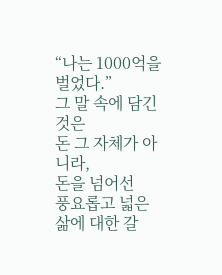“나는 1000억을 벌었다.”
그 말 속에 담긴 것은
돈 그 자체가 아니라,
돈을 넘어선
풍요롭고 넓은 삶에 대한 갈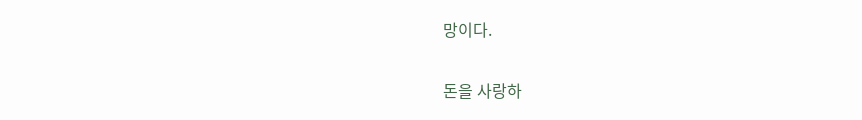망이다.

돈을 사랑하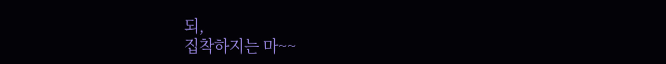되,
집착하지는 마~~